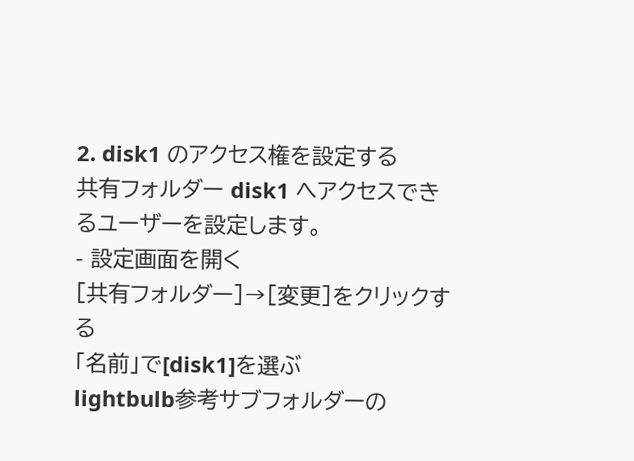2. disk1 のアクセス権を設定する
共有フォルダー disk1 へアクセスできるユーザーを設定します。
- 設定画面を開く
[共有フォルダー]→[変更]をクリックする
「名前」で[disk1]を選ぶ
lightbulb参考サブフォルダーの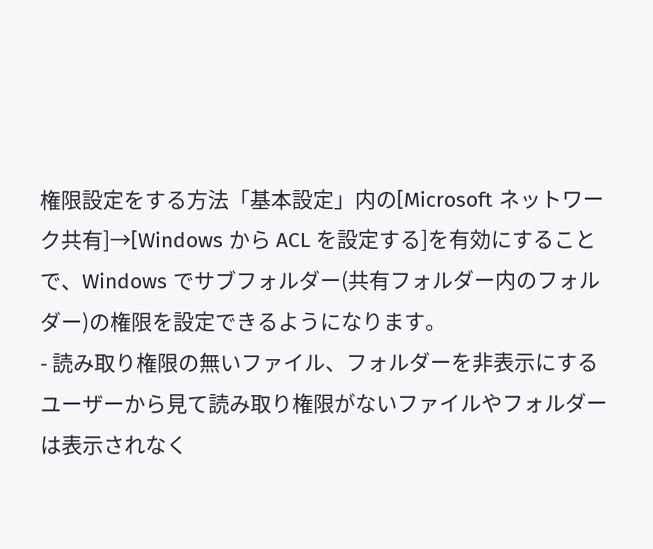権限設定をする方法「基本設定」内の[Microsoft ネットワーク共有]→[Windows から ACL を設定する]を有効にすることで、Windows でサブフォルダー(共有フォルダー内のフォルダー)の権限を設定できるようになります。
- 読み取り権限の無いファイル、フォルダーを非表示にする
ユーザーから見て読み取り権限がないファイルやフォルダーは表示されなく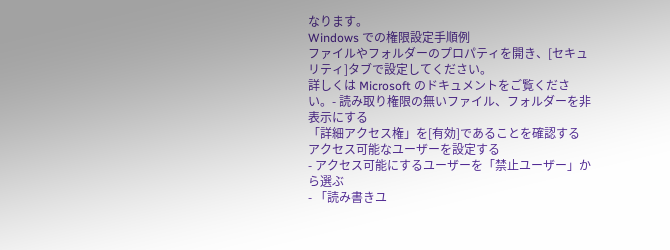なります。
Windows での権限設定手順例
ファイルやフォルダーのプロパティを開き、[セキュリティ]タブで設定してください。
詳しくは Microsoft のドキュメントをご覧ください。- 読み取り権限の無いファイル、フォルダーを非表示にする
「詳細アクセス権」を[有効]であることを確認する
アクセス可能なユーザーを設定する
- アクセス可能にするユーザーを「禁止ユーザー」から選ぶ
- 「読み書きユ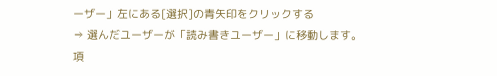ーザー」左にある[選択]の青矢印をクリックする
⇒ 選んだユーザーが「読み書きユーザー」に移動します。
項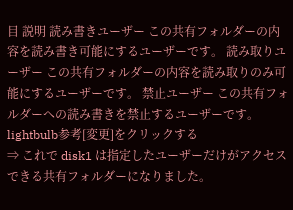目 説明 読み書きユーザー この共有フォルダーの内容を読み書き可能にするユーザーです。 読み取りユーザー この共有フォルダーの内容を読み取りのみ可能にするユーザーです。 禁止ユーザー この共有フォルダーへの読み書きを禁止するユーザーです。 lightbulb参考[変更]をクリックする
⇒ これで disk1 は指定したユーザーだけがアクセスできる共有フォルダーになりました。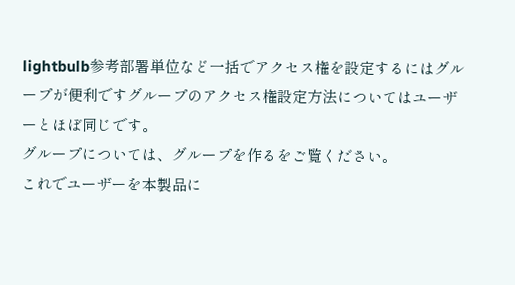lightbulb参考部署単位など一括でアクセス権を設定するにはグループが便利ですグループのアクセス権設定方法についてはユーザーとほぼ同じです。
グループについては、グループを作るをご覧ください。
これでユーザーを本製品に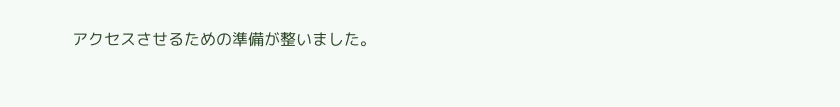アクセスさせるための準備が整いました。